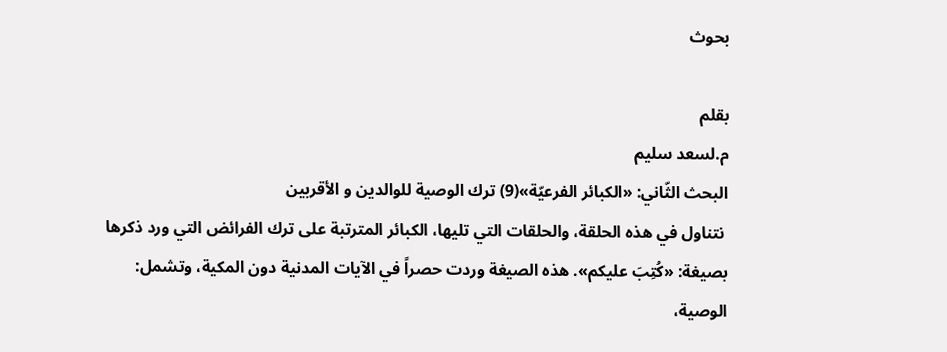بحوث

بقلم
م.لسعد سليم
البحث الثّاني: «الكبائر الفرعيّة»(9) ترك الوصية للوالدين و الأقربين
 نتناول في هذه الحلقة، والحلقات التي تليها، الكبائر المترتبة على ترك الفرائض التي ورد ذكرها بصيغة: «كُتِبَ عليكم». هذه الصيغة وردت حصراً في الآيات المدنية دون المكية، وتشمل: الوصية،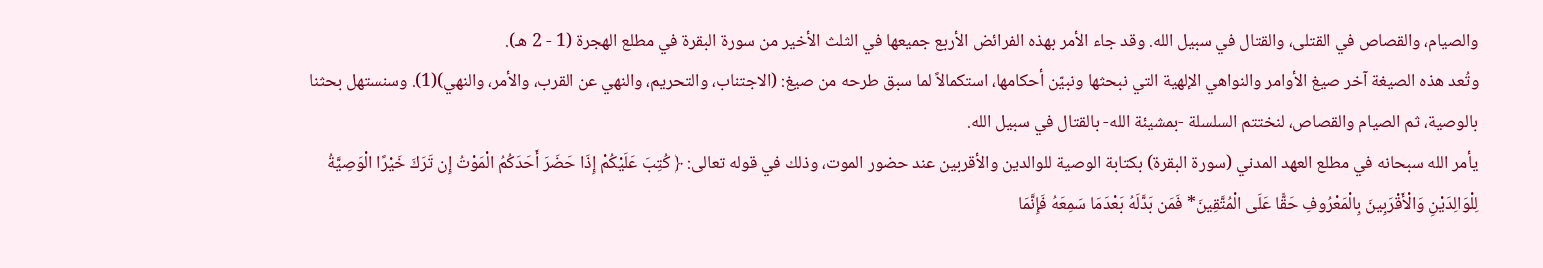والصيام، والقصاص في القتلى، والقتال في سبيل الله. وقد جاء الأمر بهذه الفرائض الأربع جميعها في الثلث الأخير من سورة البقرة في مطلع الهجرة (1 - 2 هـ).
وتُعد هذه الصيغة آخر صيغ الأوامر والنواهي الإلهية التي نبحثها ونبيّن أحكامها، استكمالاً لما سبق طرحه من صيغ: (الاجتناب، والتحريم، والنهي عن القرب، والأمر، والنهي)(1). وسنستهل بحثنا بالوصية، ثم الصيام والقصاص، لنختتم السلسلة -بمشيئة الله- بالقتال في سبيل الله.
يأمر الله سبحانه في مطلع العهد المدني (سورة البقرة) بكتابة الوصية للوالدين والأقربين عند حضور الموت، وذلك في قوله تعالى: ﴿ كُتِبَ عَلَيْكُمْ إِذَا حَضَرَ أَحَدَكُمُ الْمَوْتُ إِن تَرَكَ خَيْرًا الْوَصِيَّةُ لِلْوَالِدَيْنِ وَالْأَقْرَبِينَ بِالْمَعْرُوفِ حَقًّا عَلَى الْمُتَّقِينَ* فَمَن بَدَّلَهُ بَعْدَمَا سَمِعَهُ فَإِنَّمَا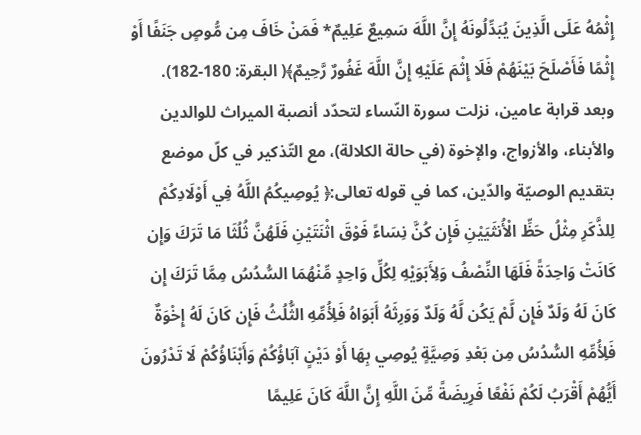إِثْمُهُ عَلَى الَّذِينَ يُبَدِّلُونَهُ إِنَّ اللَّهَ سَمِيعٌ عَلِيمٌ* فَمَنْ خَافَ مِن مُّوصٍ جَنَفًا أَوْ إِثْمًا فَأَصْلَحَ بَيْنَهُمْ فَلَا إِثْمَ عَلَيْهِ إِنَّ اللَّهَ غَفُورٌ رَّحِيمٌ﴾( البقرة: 180-182).
وبعد قرابة عامين، نزلت سورة النّساء لتحدّد أنصبة الميراث للوالدين والأبناء، والأزواج، والإخوة (في حالة الكلالة)، مع التّذكير في كلّ موضع بتقديم الوصيّة والدّين، كما في قوله تعالى:﴿ يُوصِيكُمُ اللَّهُ فِي أَوْلَادِكُمْ لِلذَّكَرِ مِثْلُ حَظِّ الْأُنثَيَيْنِ فَإِن كُنَّ نِسَاءً فَوْقَ اثْنَتَيْنِ فَلَهُنَّ ثُلُثَا مَا تَرَكَ وَإِن كَانَتْ وَاحِدَةً فَلَهَا النِّصْفُ وَلِأَبَوَيْهِ لِكُلِّ وَاحِدٍ مِّنْهُمَا السُّدُسُ مِمَّا تَرَكَ إِن كَانَ لَهُ وَلَدٌ فَإِن لَّمْ يَكُن لَّهُ وَلَدٌ وَوَرِثَهُ أَبَوَاهُ فَلِأُمِّهِ الثُّلُثُ فَإِن كَانَ لَهُ إِخْوَةٌ فَلِأُمِّهِ السُّدُسُ مِن بَعْدِ وَصِيَّةٍ يُوصِي بِهَا أَوْ دَيْنٍ آبَاؤُكُمْ وَأَبْنَاؤُكُمْ لَا تَدْرُونَ أَيُّهُمْ أَقْرَبُ لَكُمْ نَفْعًا فَرِيضَةً مِّنَ اللَّهِ إِنَّ اللَّهَ كَانَ عَلِيمًا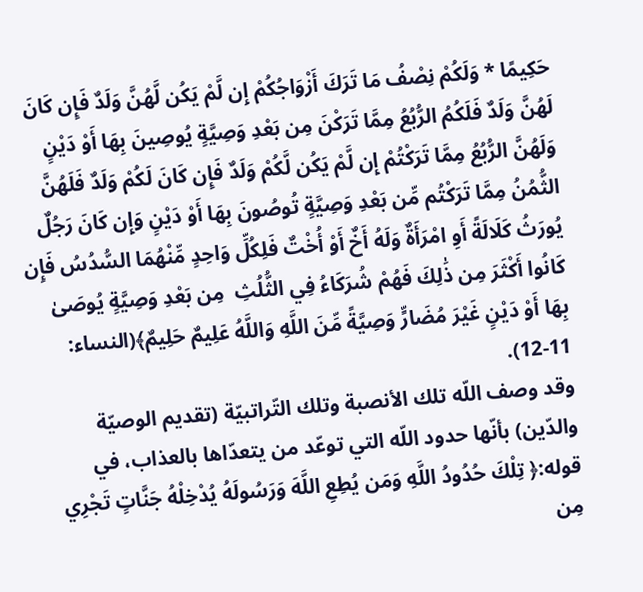حَكِيمًا * وَلَكُمْ نِصْفُ مَا تَرَكَ أَزْوَاجُكُمْ إِن لَّمْ يَكُن لَّهُنَّ وَلَدٌ فَإِن كَانَ لَهُنَّ وَلَدٌ فَلَكُمُ الرُّبُعُ مِمَّا تَرَكْنَ مِن بَعْدِ وَصِيَّةٍ يُوصِينَ بِهَا أَوْ دَيْنٍ وَلَهُنَّ الرُّبُعُ مِمَّا تَرَكْتُمْ إِن لَّمْ يَكُن لَّكُمْ وَلَدٌ فَإِن كَانَ لَكُمْ وَلَدٌ فَلَهُنَّ الثُّمُنُ مِمَّا تَرَكْتُم مِّن بَعْدِ وَصِيَّةٍ تُوصُونَ بِهَا أَوْ دَيْنٍ وَإِن كَانَ رَجُلٌ يُورَثُ كَلَالَةً أَوِ امْرَأَةٌ وَلَهُ أَخٌ أَوْ أُخْتٌ فَلِكُلِّ وَاحِدٍ مِّنْهُمَا السُّدُسُ فَإِن كَانُوا أَكْثَرَ مِن ذَٰلِكَ فَهُمْ شُرَكَاءُ فِي الثُّلُثِ  مِن بَعْدِ وَصِيَّةٍ يُوصَىٰ بِهَا أَوْ دَيْنٍ غَيْرَ مُضَارٍّ وَصِيَّةً مِّنَ اللَّهِ وَاللَّهُ عَلِيمٌ حَلِيمٌ﴾(النساء: 11-12).
وقد وصف اللّه تلك الأنصبة وتلك التّراتبيّة (تقديم الوصيّة والدّين) بأنّها حدود اللّه التي توعّد من يتعدّاها بالعذاب، في قوله:﴿ تِلْكَ حُدُودُ اللَّهِ وَمَن يُطِعِ اللَّهَ وَرَسُولَهُ يُدْخِلْهُ جَنَّاتٍ تَجْرِي مِن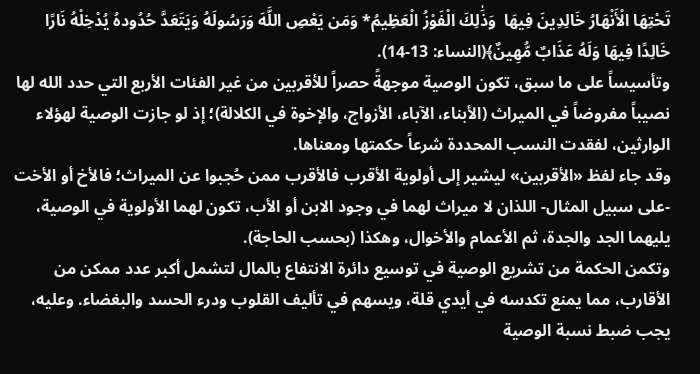تَحْتِهَا الْأَنْهَارُ خَالِدِينَ فِيهَا  وَذَٰلِكَ الْفَوْزُ الْعَظِيمُ* وَمَن يَعْصِ اللَّهَ وَرَسُولَهُ وَيَتَعَدَّ حُدُودهُ يُدْخِلْهُ نَارًا خَالِدًا فِيهَا وَلَهُ عَذَابٌ مُّهِينٌ﴾(النساء: 13-14).
وتأسيساً على ما سبق، تكون الوصية موجهةً حصراً للأقربين من غير الفئات الأربع التي حدد الله لها نصيباً مفروضاً في الميراث (الأبناء، الآباء، الأزواج، والإخوة في الكلالة)؛ إذ لو جازت الوصية لهؤلاء الوارثين، لفقدت النسب المحددة شرعاً حكمتها ومعناها.
وقد جاء لفظ «الأقربين» ليشير إلى أولوية الأقرب فالأقرب ممن حُجبوا عن الميراث؛ فالأخ أو الأخت -على سبيل المثال- اللذان لا ميراث لهما في وجود الابن أو الأب، تكون لهما الأولوية في الوصية، يليهما الجد والجدة، ثم الأعمام والأخوال، وهكذا (بحسب الحاجة).
وتكمن الحكمة من تشريع الوصية في توسيع دائرة الانتفاع بالمال لتشمل أكبر عدد ممكن من الأقارب، مما يمنع تكدسه في أيدي قلة، ويسهم في تأليف القلوب ودرء الحسد والبغضاء. وعليه، يجب ضبط نسبة الوصية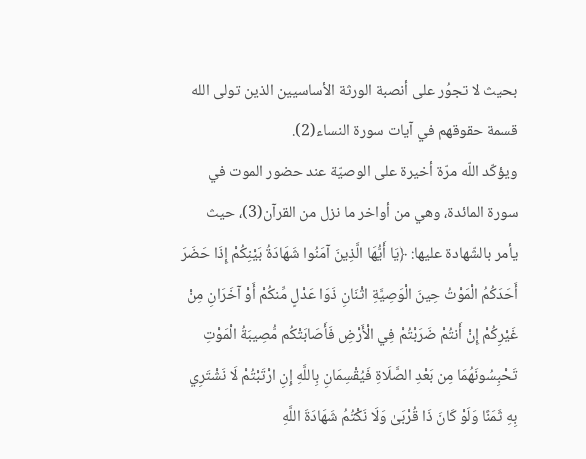بحيث لا تجوُر على أنصبة الورثة الأساسيين الذين تولى الله قسمة حقوقهم في آيات سورة النساء(2).
ويؤكّد اللّه مرّة أخيرة على الوصيّة عند حضور الموت في سورة المائدة، وهي من أواخر ما نزل من القرآن(3)، حيث يأمر بالشّهادة عليها: ﴿يَا أَيُّهَا الَّذِينَ آمَنُوا شَهَادَةُ بَيْنِكُمْ إِذَا حَضَرَ أَحَدَكُمُ الْمَوْتُ حِينَ الْوَصِيَّةِ اثْنَانِ ذَوَا عَدْلٍ مِّنكُمْ أَوْ آخَرَانِ مِنْ غَيْرِكُمْ إِنْ أَنتُمْ ضَرَبْتُمْ فِي الْأَرْضِ فَأَصَابَتْكُم مُّصِيبَةُ الْمَوْتِ تَحْبِسُونَهُمَا مِن بَعْدِ الصَّلَاةِ فَيُقْسِمَانِ بِاللَّهِ إِنِ ارْتَبْتُمْ لَا نَشْتَرِي بِهِ ثَمَنًا وَلَوْ كَانَ ذَا قُرْبَىٰ وَلَا نَكْتُمُ شَهَادَةَ اللَّهِ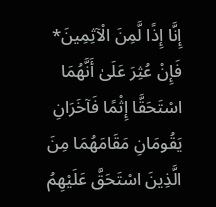إِنَّا إِذًا لَّمِنَ الْآثِمِينَ* فَإِنْ عُثِرَ عَلَىٰ أَنَّهُمَا اسْتَحَقَّا إِثْمًا فَآخَرَانِ يَقُومَانِ مَقَامَهُمَا مِنَ الَّذِينَ اسْتَحَقَّ عَلَيْهِمُ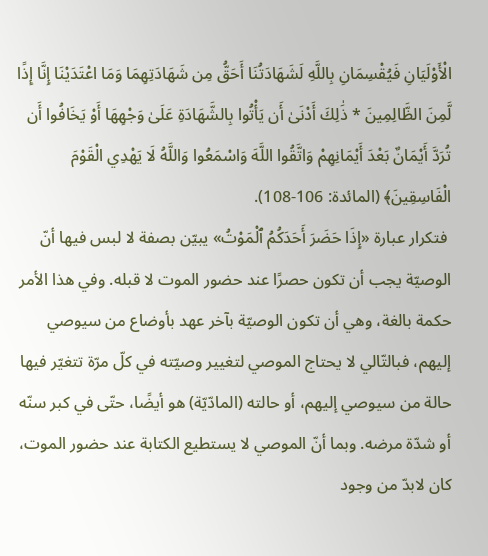الْأَوْلَيَانِ فَيُقْسِمَانِ بِاللَّهِ لَشَهَادَتُنَا أَحَقُّ مِن شَهَادَتِهِمَا وَمَا اعْتَدَيْنَا إِنَّا إِذًا لَّمِنَ الظَّالِمِينَ * ذَٰلِكَ أَدْنَىٰ أَن يَأْتُوا بِالشَّهَادَةِ عَلَىٰ وَجْهِهَا أَوْ يَخَافُوا أَن تُرَدَّ أَيْمَانٌ بَعْدَ أَيْمَانِهِمْ وَاتَّقُوا اللَّهَ وَاسْمَعُوا وَاللَّهُ لَا يَهْدِي الْقَوْمَ الْفَاسِقِينَ﴾ (المائدة: 106-108).
 فتكرار عبارة «إِذَا حَضَرَ أَحَدَكُمُ ٱلْمَوْتُ» يبيّن بصفة لا لبس فيها أنّ الوصيّة يجب أن تكون حصرًا عند حضور الموت لا قبله. وفي هذا الأمر حكمة بالغة، وهي أن تكون الوصيّة بآخر عهد بأوضاع من سيوصي إليهم، فبالتّالي لا يحتاج الموصي لتغيير وصيّته في كلّ مرّة تتغيّر فيها حالة من سيوصي إليهم، أو حالته (المادّيّة) هو أيضًا، حتّى في كبر سنّه أو شدّة مرضه. وبما أنّ الموصي لا يستطيع الكتابة عند حضور الموت، كان لابدّ من وجود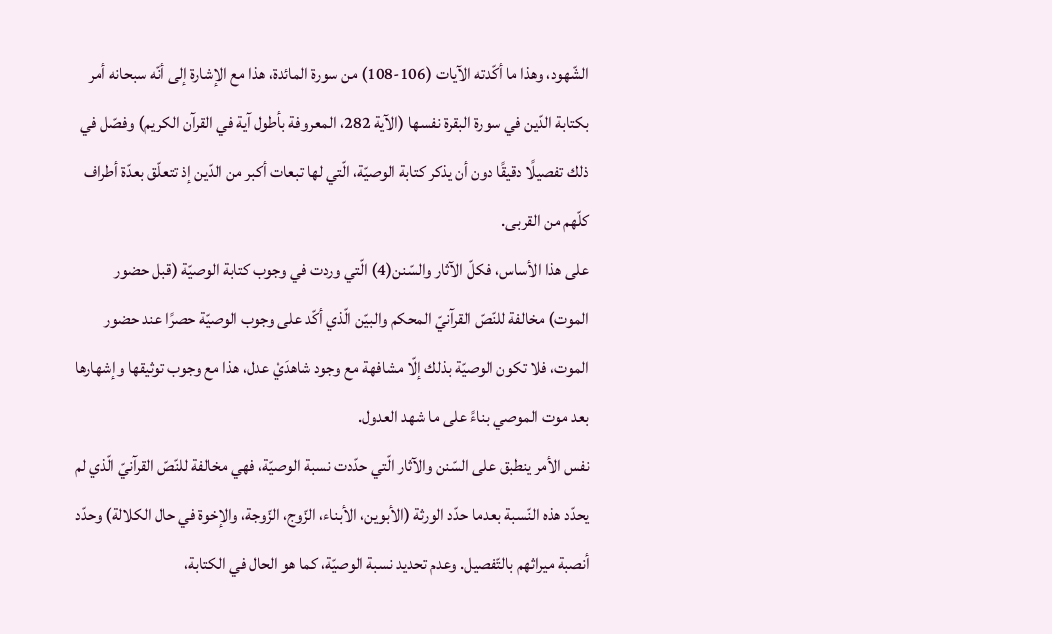الشّهود، وهذا ما أكّدته الآيات (106-108) من سورة المائدة، هذا مع الإشارة إلى أنّه سبحانه أمر بكتابة الدّين في سورة البقرة نفسها (الآية 282، المعروفة بأطول آية في القرآن الكريم) وفصّل في ذلك تفصيلًا دقيقًا دون أن يذكر كتابة الوصيّة، الّتي لها تبعات أكبر من الدّين إذ تتعلّق بعدّة أطراف كلّهم من القربى.
على هذا الأساس، فكلّ الآثار والسّنن(4) الّتي وردت في وجوب كتابة الوصيّة (قبل حضور الموت) مخالفة للنّصّ القرآنيّ المحكم والبيّن الّذي أكّد على وجوب الوصيّة حصرًا عند حضور الموت، فلا تكون الوصيّة بذلك إلّا مشافهة مع وجود شاهدَيْ عدل، هذا مع وجوب توثيقها وإشهارها بعد موت الموصي بناءً على ما شهد العدول.
نفس الأمر ينطبق على السّنن والآثار الّتي حدّدت نسبة الوصيّة، فهي مخالفة للنّصّ القرآنيّ الّذي لم يحدّد هذه النّسبة بعدما حدّد الورثة (الأبوين، الأبناء، الزّوج، الزّوجة، والإخوة في حال الكلالة) وحدّد أنصبة ميراثهم بالتّفصيل. وعدم تحديد نسبة الوصيّة، كما هو الحال في الكتابة،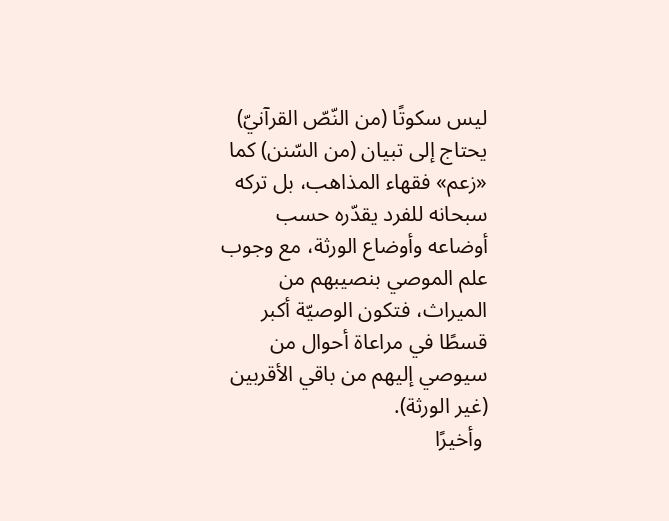ليس سكوتًا (من النّصّ القرآنيّ) يحتاج إلى تبيان (من السّنن) كما «زعم» فقهاء المذاهب، بل تركه سبحانه للفرد يقدّره حسب أوضاعه وأوضاع الورثة، مع وجوب علم الموصي بنصيبهم من الميراث، فتكون الوصيّة أكبر قسطًا في مراعاة أحوال من سيوصي إليهم من باقي الأقربين (غير الورثة).
 وأخيرًا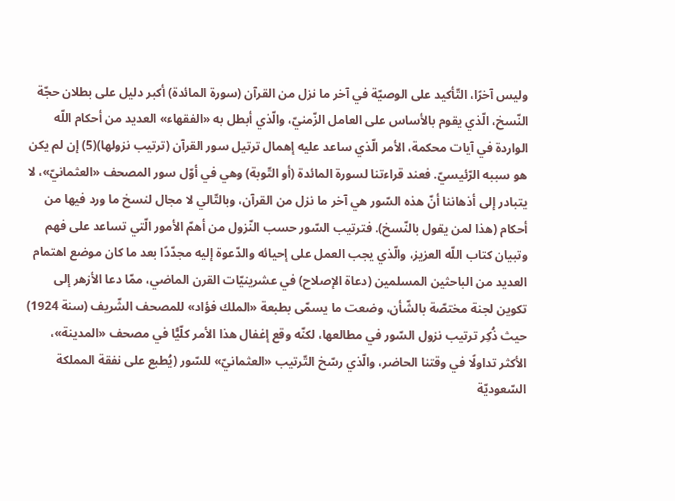وليس آخرًا، التّأكيد على الوصيّة في آخر ما نزل من القرآن (سورة المائدة) أكبر دليل على بطلان حجّة النّسخ، الّذي يقوم بالأساس على العامل الزّمنيّ، والّذي أبطل به «الفقهاء» العديد من أحكام اللّه الواردة في آيات محكمة، الأمر الّذي ساعد عليه إهمال ترتيل سور القرآن (ترتيب نزولها)(5) إن لم يكن هو سببه الرّئيسيّ. فعند قراءتنا لسورة المائدة (أو التّوبة) وهي في أوّل سور المصحف «العثمانيّ»، لا يتبادر إلى أذهاننا أنّ هذه السّور هي آخر ما نزل من القرآن، وبالتّالي لا مجال لنسخ ما ورد فيها من أحكام (هذا لمن يقول بالنّسخ). فترتيب السّور حسب النّزول من أهمّ الأمور الّتي تساعد على فهم وتبيان كتاب اللّه العزيز، والّذي يجب العمل على إحيائه والدّعوة إليه مجدّدًا بعد ما كان موضع اهتمام العديد من الباحثين المسلمين (دعاة الإصلاح) في عشرينيّات القرن الماضي، ممّا دعا الأزهر إلى تكوين لجنة مختصّة بالشّأن، وضعت ما يسمّى بطبعة «الملك فؤاد» للمصحف الشّريف (سنة 1924) حيث ذُكِر ترتيب نزول السّور في مطالعها، لكنّه وقع إغفال هذا الأمر كلّيًّا في مصحف «المدينة»، الأكثر تداولًا في وقتنا الحاضر، والّذي رسّخ التّرتيب «العثمانيّ» للسّور (يُطبع على نفقة المملكة السّعوديّة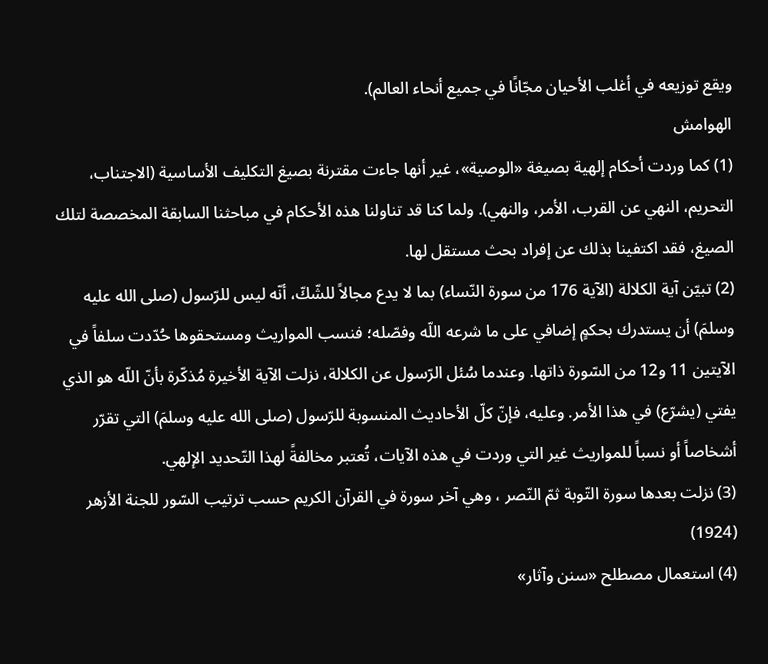ويقع توزيعه في أغلب الأحيان مجّانًا في جميع أنحاء العالم).
الهوامش
(1) كما وردت أحكام إلهية بصيغة «الوصية»، غير أنها جاءت مقترنة بصيغ التكليف الأساسية (الاجتناب، التحريم، النهي عن القرب، الأمر، والنهي). ولما كنا قد تناولنا هذه الأحكام في مباحثنا السابقة المخصصة لتلك الصيغ، فقد اكتفينا بذلك عن إفراد بحث مستقل لها.
(2) تبيّن آية الكلالة (الآية 176 من سورة النّساء) بما لا يدع مجالاً للشّكّ، أنّه ليس للرّسول (صلى الله عليه وسلمَ) أن يستدرك بحكمٍ إضافي على ما شرعه اللّه وفصّله؛ فنسب المواريث ومستحقوها حُدّدت سلفاً في الآيتين 11 و12 من السّورة ذاتها. وعندما سُئل الرّسول عن الكلالة، نزلت الآية الأخيرة مُذكّرة بأنّ اللّه هو الذي يفتي (يشرّع) في هذا الأمر. وعليه، فإنّ كلّ الأحاديث المنسوبة للرّسول (صلى الله عليه وسلمَ) التي تقرّر أشخاصاً أو نسباً للمواريث غير التي وردت في هذه الآيات، تُعتبر مخالفةً لهذا التّحديد الإلهي.
(3) نزلت بعدها سورة التّوبة ثمّ النّصر ، وهي آخر سورة في القرآن الكريم حسب ترتيب السّور للجنة الأزهر (1924)
(4) استعمال مصطلح «سنن وآثار»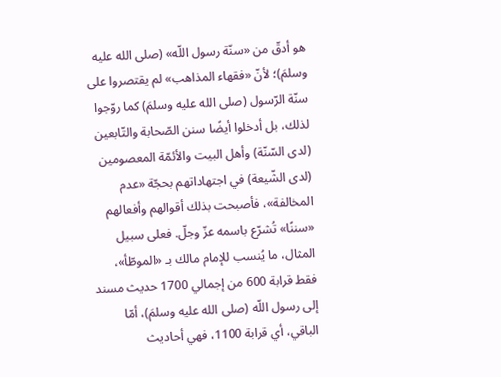هو أدقّ من «سنّة رسول اللّه» (صلى الله عليه وسلمَ)؛ لأنّ «فقهاء المذاهب» لم يقتصروا على سنّة الرّسول (صلى الله عليه وسلمَ) كما روّجوا لذلك، بل أدخلوا أيضًا سنن الصّحابة والتّابعين (لدى السّنّة) وأهل البيت والأئمّة المعصومين (لدى الشّيعة) في اجتهاداتهم بحجّة «عدم المخالفة»، فأصبحت بذلك أقوالهم وأفعالهم «سننًا» تُشرّع باسمه عزّ وجلّ. فعلى سبيل المثال، ما يُنسب للإمام مالك بـ «الموطّأ»، فقط قرابة 600 من إجمالي 1700 حديث مسند إلى رسول اللّه (صلى الله عليه وسلمَ)، أمّا الباقي، أي قرابة 1100، فهي أحاديث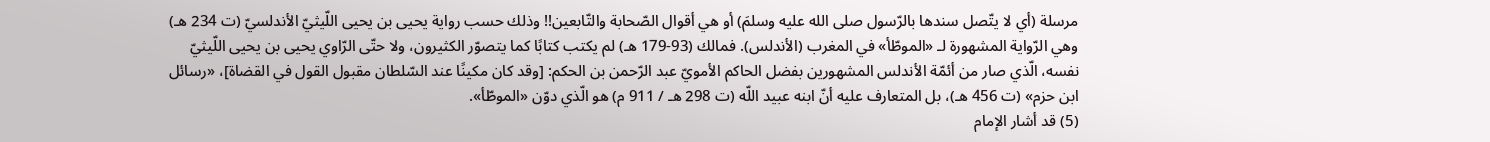مرسلة (أي لا يتّصل سندها بالرّسول صلى الله عليه وسلمَ) أو هي أقوال الصّحابة والتّابعين!! وذلك حسب رواية يحيى بن يحيى اللّيثيّ الأندلسيّ (ت 234 هـ) وهي الرّواية المشهورة لـ «الموطّأ» في المغرب (الأندلس). فمالك (93-179 هـ) لم يكتب كتابًا كما يتصوّر الكثيرون، ولا حتّى الرّاوي يحيى بن يحيى اللّيثيّ نفسه، الّذي صار من أئمّة الأندلس المشهورين بفضل الحاكم الأمويّ عبد الرّحمن بن الحكم: [وقد كان مكينًا عند السّلطان مقبول القول في القضاة]، «رسائل ابن حزم» (ت 456 هـ)، بل المتعارف عليه أنّ ابنه عبيد اللّه (ت 298 هـ / 911 م) هو الّذي دوّن «الموطّأ».
(5) قد أشار الإمام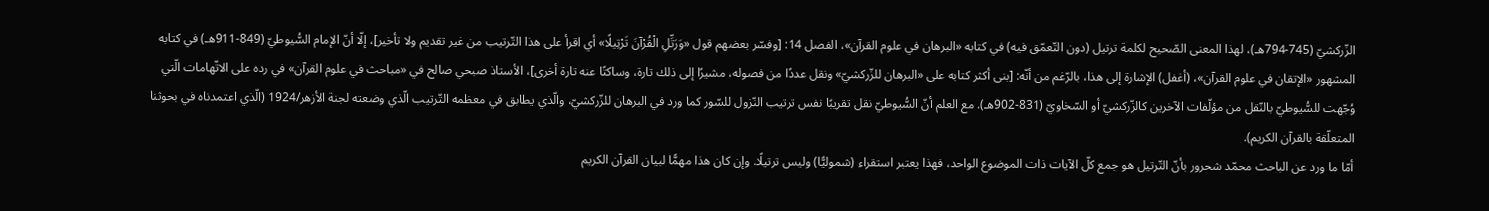الزّركشيّ (745-794هـ)، لهذا المعنى الصّحيح لكلمة ترتيل (دون التّعمّق فيه) في كتابه «البرهان في علوم القرآن»، الفصل 14: [وفسّر بعضهم قول «وَرَتِّلِ الْقُرْآنَ تَرْتِيلًا» أي اقرأ على هذا التّرتيب من غير تقديم ولا تأخير]، إلّا أنّ الإمام السُّيوطيّ (849-911هـ) في كتابه المشهور «الإتقان في علوم القرآن»، (أغفل) الإشارة إلى هذا، بالرّغم من أنّه: [بنى أكثر كتابه على «البرهان للزّركشيّ» ونقل عددًا من فصوله، مشيرًا إلى ذلك تارة، وساكتًا عنه تارة أخرى]، الأستاذ صبحي صالح في «مباحث في علوم القرآن» في رده على الاتّهامات الّتي وُجّهت للسُّيوطيّ بالنّقل من مؤلّفات الآخرين كالزّركشيّ أو السّخاويّ (831-902هـ). مع العلم أنّ السُّيوطيّ نقل تقريبًا نفس ترتيب النّزول للسّور كما ورد في البرهان للزّركشيّ، والّذي يطابق في معظمه التّرتيب الّذي وضعته لجنة الأزهر/1924 (الّذي اعتمدناه في بحوثنا المتعلّقة بالقرآن الكريم).
أمّا ما ورد عن الباحث محمّد شحرور بأنّ التّرتيل هو جمع كلّ الآيات ذات الموضوع الواحد، فهذا يعتبر استقراء (شموليًّا) وليس ترتيلًا. وإن كان هذا مهمًّا لبيان القرآن الكريم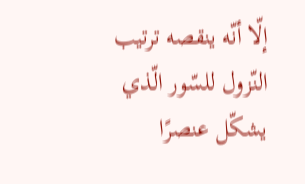إلّا أنّه ينقصه ترتيب النّزول للسّور الّذي يشكّل عنصرًا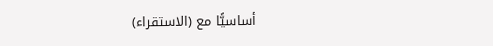أساسيًّا مع (الاستقراء)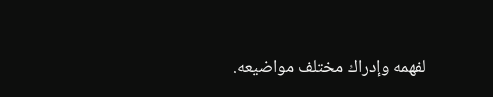لفهمه وإدراك مختلف مواضيعه.